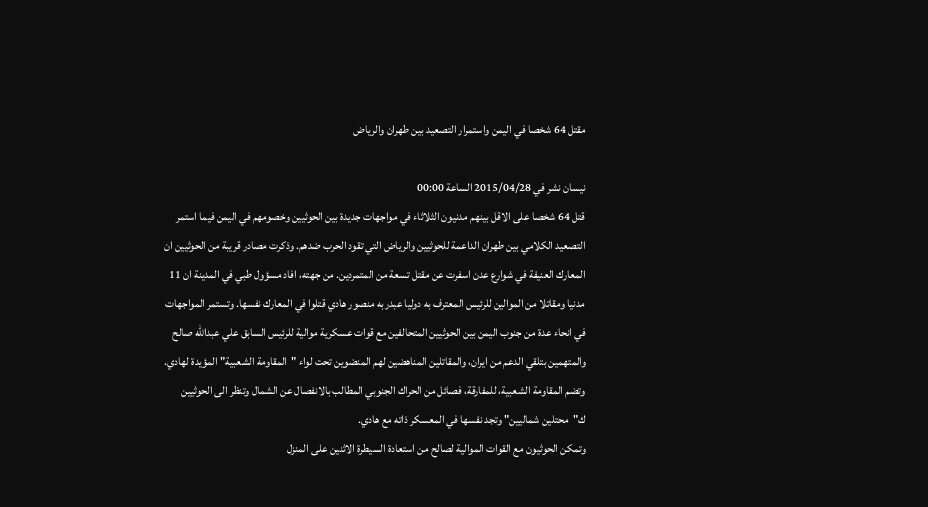مقتل 64 شخصا في اليمن واستمرار التصعيد بين طهران والرياض

نيسان نشر في 2015/04/28 الساعة 00:00
قتل 64 شخصا على الاقل بينهم مدنيون الثلاثاء في مواجهات جديدة بين الحوثيين وخصومهم في اليمن فيما استمر التصعيد الكلامي بين طهران الداعمة للحوثيين والرياض التي تقود الحرب ضدهم. وذكرت مصادر قريبة من الحوثيين ان المعارك العنيفة في شوارع عدن اسفرت عن مقتل تسعة من المتمردين. من جهته، افاد مسؤول طبي في المدينة ان 11 مدنيا ومقاتلا من الموالين للرئيس المعترف به دوليا عبدربه منصور هادي قتلوا في المعارك نفسها. وتستمر المواجهات في انحاء عدة من جنوب اليمن بين الحوثيين المتحالفين مع قوات عسكرية موالية للرئيس السابق علي عبدالله صالح والمتهمين بتلقي الدعم من ايران، والمقاتلين المناهضين لهم المنضوين تحت لواء "المقاومة الشعبية" المؤيدة لهادي. وتضم المقاومة الشعبية، للمفارقة، فصائل من الحراك الجنوبي المطالب بالانفصال عن الشمال وتنظر الى الحوثيين ك"محتلين شماليين" وتجد نفسها في المعسكر ذاته مع هادي.
وتمكن الحوثيون مع القوات الموالية لصالح من استعادة السيطرة الاثنين على المنزل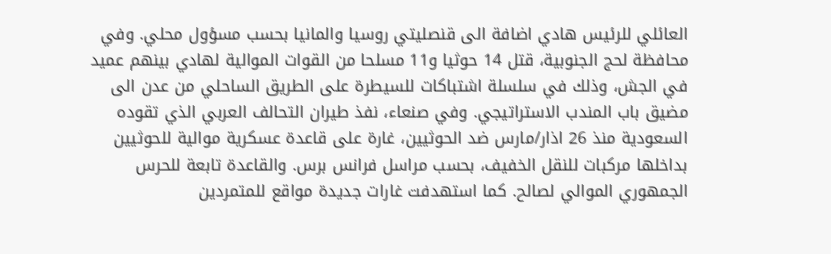العائلي للرئيس هادي اضافة الى قنصليتي روسيا والمانيا بحسب مسؤول محلي. وفي محافظة لحج الجنوبية، قتل 14 حوثيا و11 مسلحا من القوات الموالية لهادي بينهم عميد في الجش، وذلك في سلسلة اشتباكات للسيطرة على الطريق الساحلي من عدن الى مضيق باب المندب الاستراتيجي. وفي صنعاء، نفذ طيران التحالف العربي الذي تقوده السعودية منذ 26 اذار/مارس ضد الحوثيين، غارة على قاعدة عسكرية موالية للحوثيين بداخلها مركبات للنقل الخفيف، بحسب مراسل فرانس برس. والقاعدة تابعة للحرس الجمهوري الموالي لصالح. كما استهدفت غارات جديدة مواقع للمتمردين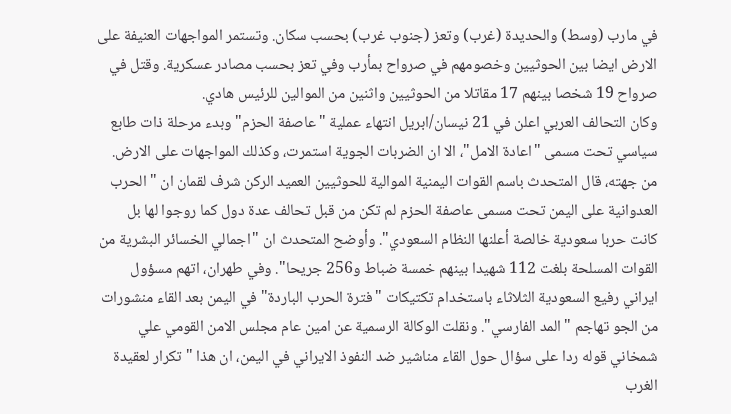في مارب (وسط) والحديدة (غرب) وتعز (جنوب غرب) بحسب سكان. وتستمر المواجهات العنيفة على الارض ايضا بين الحوثيين وخصومهم في صرواح بمأرب وفي تعز بحسب مصادر عسكرية. وقتل في صرواح 19 شخصا بينهم 17 مقاتلا من الحوثيين واثنين من الموالين للرئيس هادي.
وكان التحالف العربي اعلن في 21 نيسان/ابريل انتهاء عملية "عاصفة الحزم" وبدء مرحلة ذات طابع سياسي تحت مسمى "اعادة الامل"، الا ان الضربات الجوية استمرت، وكذلك المواجهات على الارض. من جهته، قال المتحدث باسم القوات اليمنية الموالية للحوثيين العميد الركن شرف لقمان ان "الحرب العدوانية على اليمن تحت مسمى عاصفة الحزم لم تكن من قبل تحالف عدة دول كما روجوا لها بل كانت حربا سعودية خالصة أعلنها النظام السعودي". وأوضح المتحدث ان "اجمالي الخسائر البشرية من القوات المسلحة بلغت 112 شهيدا بينهم خمسة ضباط و256 جريحا". وفي طهران، اتهم مسؤول ايراني رفيع السعودية الثلاثاء باستخدام تكتيكات "فترة الحرب الباردة" في اليمن بعد القاء منشورات من الجو تهاجم "المد الفارسي". ونقلت الوكالة الرسمية عن امين عام مجلس الامن القومي علي شمخاني قوله ردا على سؤال حول القاء مناشیر ضد النفوذ الایراني في الیمن، ان هذا "تکرار لعقیدة الغرب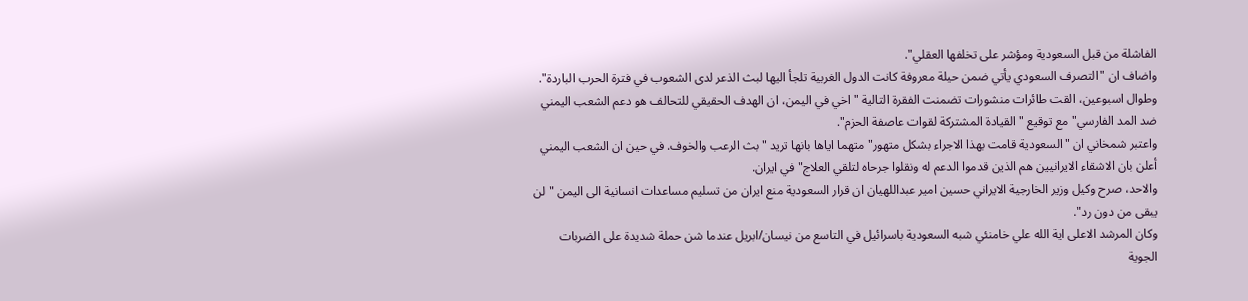الفاشلة من قبل السعودیة ومؤشر علی تخلفها العقلي".
واضاف ان "التصرف السعودي یأتي ضمن حیلة معروفة کانت الدول الغربیة تلجأ الیها لبث الذعر لدى الشعوب في فترة الحرب الباردة". وطوال اسبوعين، القت طائرات منشورات تضمنت الفقرة التالية "اخي في اليمن، ان الهدف الحقيقي للتحالف هو دعم الشعب اليمني ضد المد الفارسي" مع توقيع "القيادة المشتركة لقوات عاصفة الحزم".
واعتبر شمخاني ان "السعودیة قامت بهذا الاجراء بشکل متهور" متهما اياها بانها تريد "بث الرعب والخوف. في حین ان الشعب الیمني أعلن بان الاشقاء الایرانیین هم الذین قدموا الدعم له ونقلوا جرحاه لتلقي العلاج" في ایران.
والاحد، صرح وكيل وزير الخارجية الايراني حسين امير عبداللهيان ان قرار السعودية منع ايران من تسليم مساعدات انسانية الى اليمن "لن يبقى من دون رد".
وكان المرشد الاعلى اية الله علي خامنئي شبه السعودية باسرائيل في التاسع من نيسان/ابريل عندما شن حملة شديدة على الضربات الجوية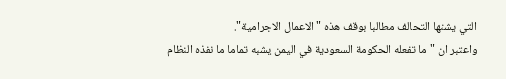التي يشنها التحالف مطالبا بوقف هذه "الاعمال الاجرامية".
واعتبر ان "ما تفعله الحكومة السعودية في اليمن يشبه تماما ما نفذه النظام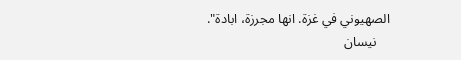الصهيوني في غزة. انها مجرزة، ابادة".
    نيسان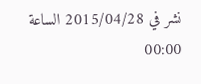نشر في 2015/04/28 الساعة 00:00